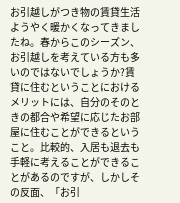お引越しがつき物の賃貸生活
ようやく暖かくなってきましたね。春からこのシーズン、お引越しを考えている方も多いのではないでしょうか?賃貸に住むということにおけるメリットには、自分のそのときの都合や希望に応じたお部屋に住むことができるということ。比較的、入居も退去も手軽に考えることができることがあるのですが、しかしその反面、「お引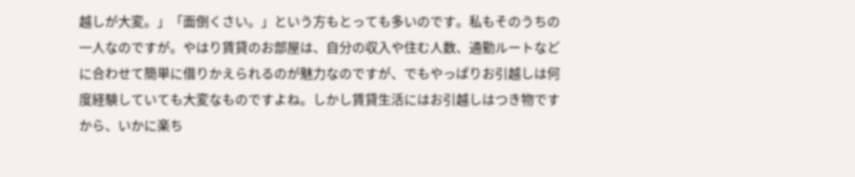越しが大変。」「面倒くさい。」という方もとっても多いのです。私もそのうちの一人なのですが。やはり賃貸のお部屋は、自分の収入や住む人数、通勤ルートなどに合わせて簡単に借りかえられるのが魅力なのですが、でもやっぱりお引越しは何度経験していても大変なものですよね。しかし賃貸生活にはお引越しはつき物ですから、いかに楽ち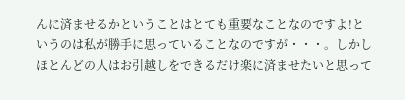んに済ませるかということはとても重要なことなのですよ!というのは私が勝手に思っていることなのですが・・・。しかしほとんどの人はお引越しをできるだけ楽に済ませたいと思って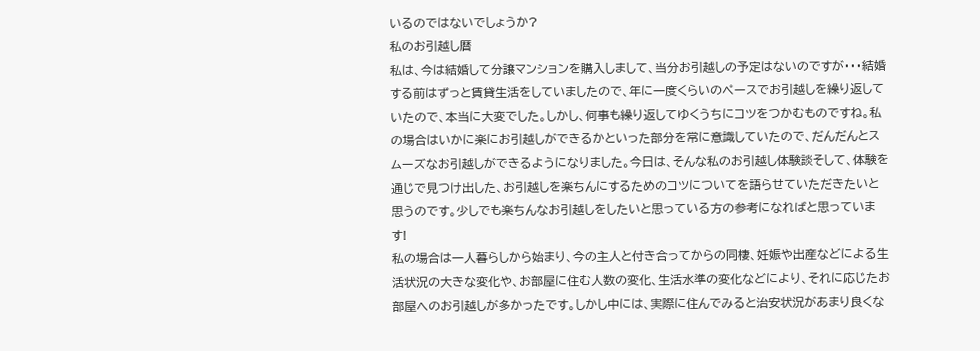いるのではないでしょうか?
私のお引越し暦
私は、今は結婚して分譲マンションを購入しまして、当分お引越しの予定はないのですが・・・結婚する前はずっと賃貸生活をしていましたので、年に一度くらいのペースでお引越しを繰り返していたので、本当に大変でした。しかし、何事も繰り返してゆくうちにコツをつかむものですね。私の場合はいかに楽にお引越しができるかといった部分を常に意識していたので、だんだんとスムーズなお引越しができるようになりました。今日は、そんな私のお引越し体験談そして、体験を通じで見つけ出した、お引越しを楽ちんにするためのコツについてを語らせていただきたいと思うのです。少しでも楽ちんなお引越しをしたいと思っている方の参考になればと思っています!
私の場合は一人暮らしから始まり、今の主人と付き合ってからの同棲、妊娠や出産などによる生活状況の大きな変化や、お部屋に住む人数の変化、生活水準の変化などにより、それに応じたお部屋へのお引越しが多かったです。しかし中には、実際に住んでみると治安状況があまり良くな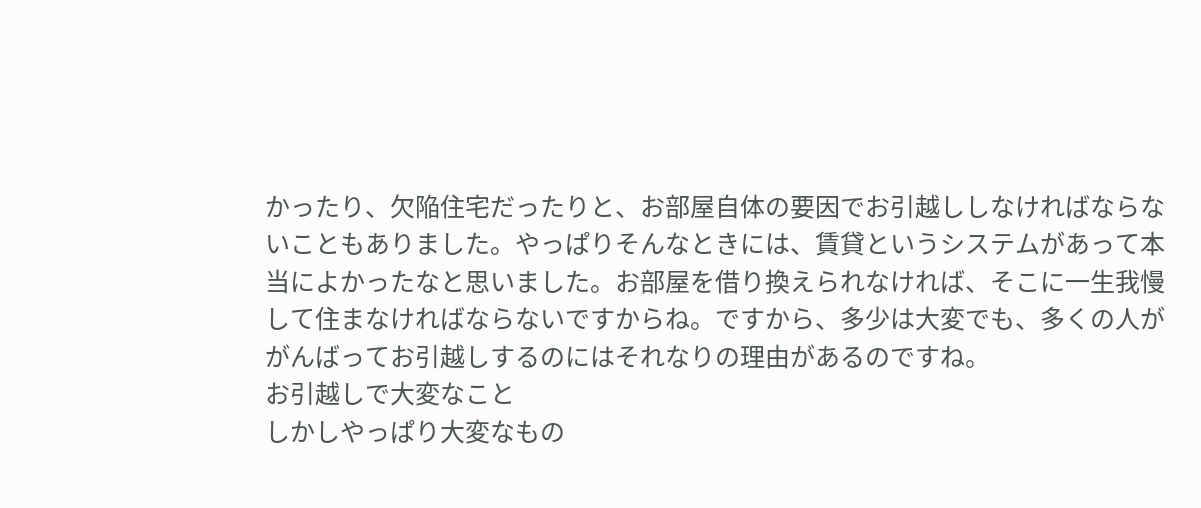かったり、欠陥住宅だったりと、お部屋自体の要因でお引越ししなければならないこともありました。やっぱりそんなときには、賃貸というシステムがあって本当によかったなと思いました。お部屋を借り換えられなければ、そこに一生我慢して住まなければならないですからね。ですから、多少は大変でも、多くの人ががんばってお引越しするのにはそれなりの理由があるのですね。
お引越しで大変なこと
しかしやっぱり大変なもの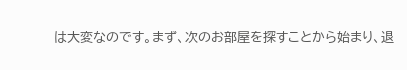は大変なのです。まず、次のお部屋を探すことから始まり、退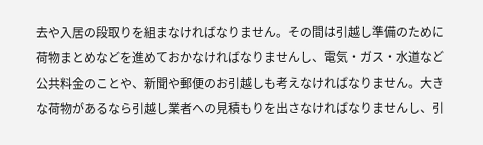去や入居の段取りを組まなければなりません。その間は引越し準備のために荷物まとめなどを進めておかなければなりませんし、電気・ガス・水道など公共料金のことや、新聞や郵便のお引越しも考えなければなりません。大きな荷物があるなら引越し業者への見積もりを出さなければなりませんし、引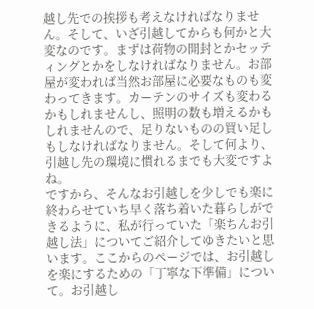越し先での挨拶も考えなければなりません。そして、いざ引越してからも何かと大変なのです。まずは荷物の開封とかセッティングとかをしなければなりません。お部屋が変われば当然お部屋に必要なものも変わってきます。カーテンのサイズも変わるかもしれませんし、照明の数も増えるかもしれませんので、足りないものの買い足しもしなければなりません。そして何より、引越し先の環境に慣れるまでも大変ですよね。
ですから、そんなお引越しを少しでも楽に終わらせていち早く落ち着いた暮らしができるように、私が行っていた「楽ちんお引越し法」についてご紹介してゆきたいと思います。ここからのページでは、お引越しを楽にするための「丁寧な下準備」について。お引越し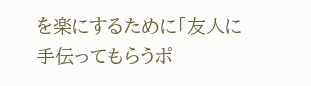を楽にするために「友人に手伝ってもらうポ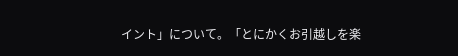イント」について。「とにかくお引越しを楽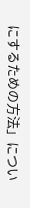にするための方法」につい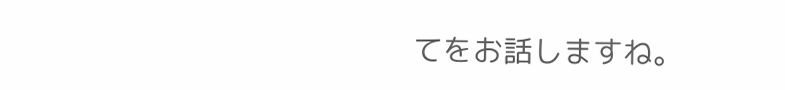てをお話しますね。